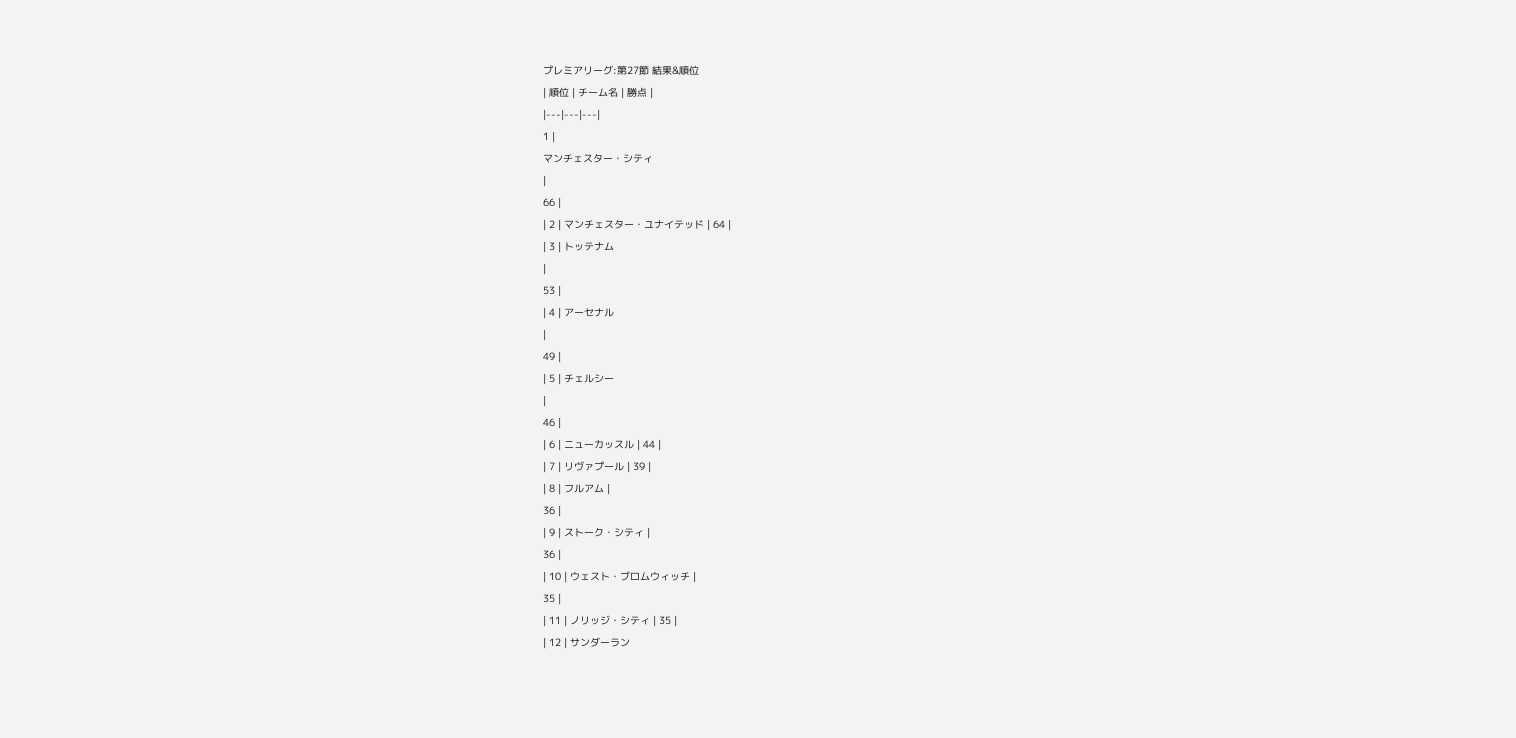プレミアリーグ:第27節 結果&順位
| 順位 | チーム名 | 勝点 |
|---|---|---|
1 |
マンチェスター・シティ
|
66 |
| 2 | マンチェスター・ユナイテッド | 64 |
| 3 | トッテナム
|
53 |
| 4 | アーセナル
|
49 |
| 5 | チェルシー
|
46 |
| 6 | ニューカッスル | 44 |
| 7 | リヴァプール | 39 |
| 8 | フルアム |
36 |
| 9 | ストーク・シティ |
36 |
| 10 | ウェスト・ブロムウィッチ |
35 |
| 11 | ノリッジ・シティ | 35 |
| 12 | サンダーラン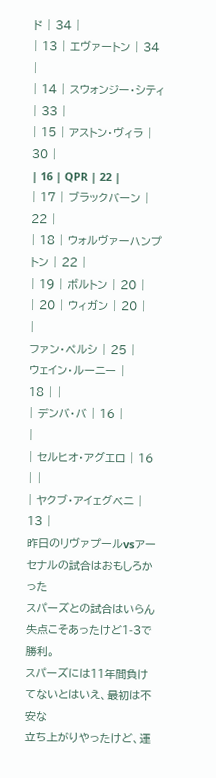ド | 34 |
| 13 | エヴァートン | 34 |
| 14 | スウォンジー・シティ | 33 |
| 15 | アストン・ヴィラ | 30 |
| 16 | QPR | 22 |
| 17 | ブラックバーン | 22 |
| 18 | ウォルヴァーハンプトン | 22 |
| 19 | ボルトン | 20 |
| 20 | ウィガン | 20 |
|
ファン・ペルシ | 25 |
ウェイン・ルーニー |
18 | |
| デンバ・バ | 16 |
|
| セルヒオ・アグエロ | 16 | |
| ヤクブ・アイェグベニ | 13 |
昨日のリヴァプールvsアーセナルの試合はおもしろかった
スパーズとの試合はいらん失点こそあったけど1-3で勝利。
スパーズには11年間負けてないとはいえ、最初は不安な
立ち上がりやったけど、運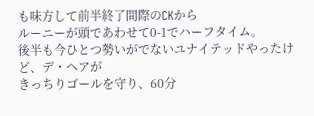も味方して前半終了間際のCKから
ルーニーが頭であわせて0-1でハーフタイム。
後半も今ひとつ勢いがでないユナイテッドやったけど、デ・ヘアが
きっちりゴールを守り、60分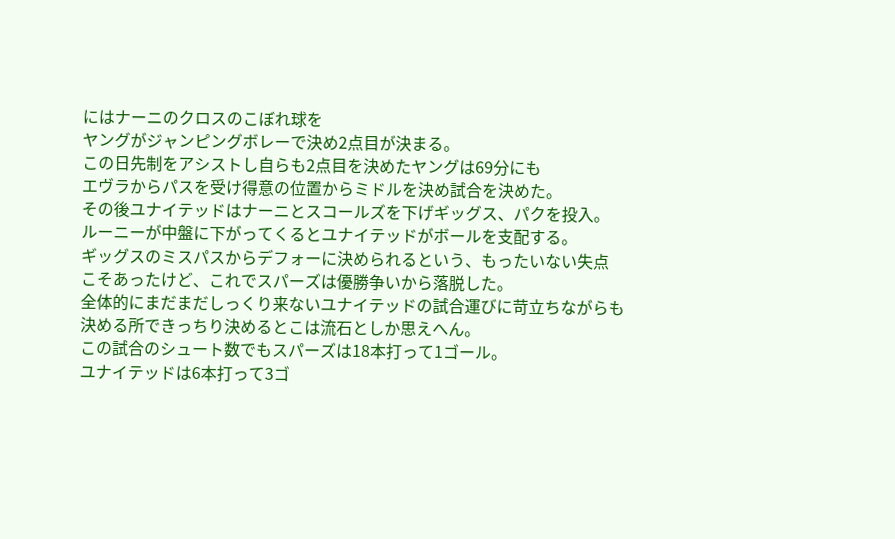にはナーニのクロスのこぼれ球を
ヤングがジャンピングボレーで決め2点目が決まる。
この日先制をアシストし自らも2点目を決めたヤングは69分にも
エヴラからパスを受け得意の位置からミドルを決め試合を決めた。
その後ユナイテッドはナーニとスコールズを下げギッグス、パクを投入。
ルーニーが中盤に下がってくるとユナイテッドがボールを支配する。
ギッグスのミスパスからデフォーに決められるという、もったいない失点
こそあったけど、これでスパーズは優勝争いから落脱した。
全体的にまだまだしっくり来ないユナイテッドの試合運びに苛立ちながらも
決める所できっちり決めるとこは流石としか思えへん。
この試合のシュート数でもスパーズは18本打って1ゴール。
ユナイテッドは6本打って3ゴ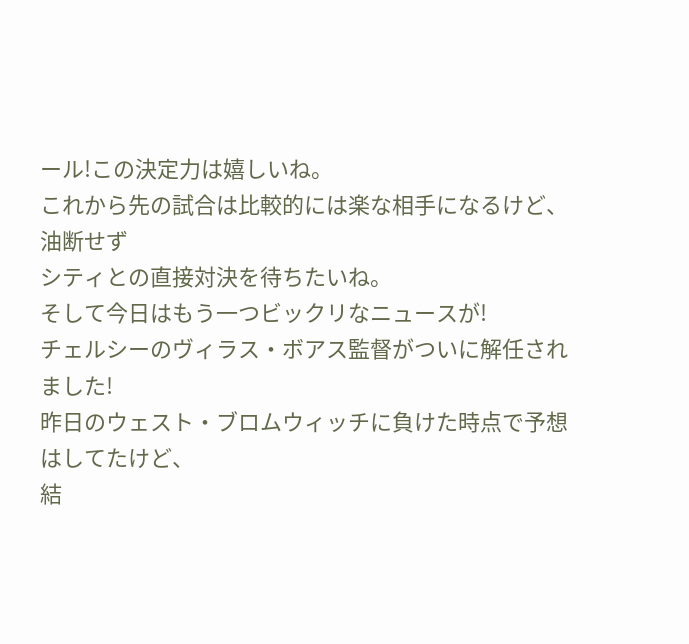ール!この決定力は嬉しいね。
これから先の試合は比較的には楽な相手になるけど、油断せず
シティとの直接対決を待ちたいね。
そして今日はもう一つビックリなニュースが!
チェルシーのヴィラス・ボアス監督がついに解任されました!
昨日のウェスト・ブロムウィッチに負けた時点で予想はしてたけど、
結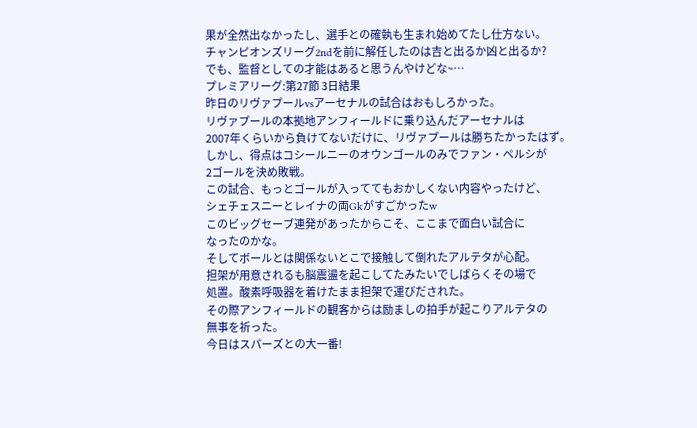果が全然出なかったし、選手との確執も生まれ始めてたし仕方ない。
チャンピオンズリーグ2ndを前に解任したのは吉と出るか凶と出るか?
でも、監督としての才能はあると思うんやけどな~…
プレミアリーグ:第27節 3日結果
昨日のリヴァプールvsアーセナルの試合はおもしろかった。
リヴァプールの本拠地アンフィールドに乗り込んだアーセナルは
2007年くらいから負けてないだけに、リヴァプールは勝ちたかったはず。
しかし、得点はコシールニーのオウンゴールのみでファン・ペルシが
2ゴールを決め敗戦。
この試合、もっとゴールが入っててもおかしくない内容やったけど、
シェチェスニーとレイナの両Gkがすごかったw
このビッグセーブ連発があったからこそ、ここまで面白い試合に
なったのかな。
そしてボールとは関係ないとこで接触して倒れたアルテタが心配。
担架が用意されるも脳震盪を起こしてたみたいでしばらくその場で
処置。酸素呼吸器を着けたまま担架で運びだされた。
その際アンフィールドの観客からは励ましの拍手が起こりアルテタの
無事を祈った。
今日はスパーズとの大一番!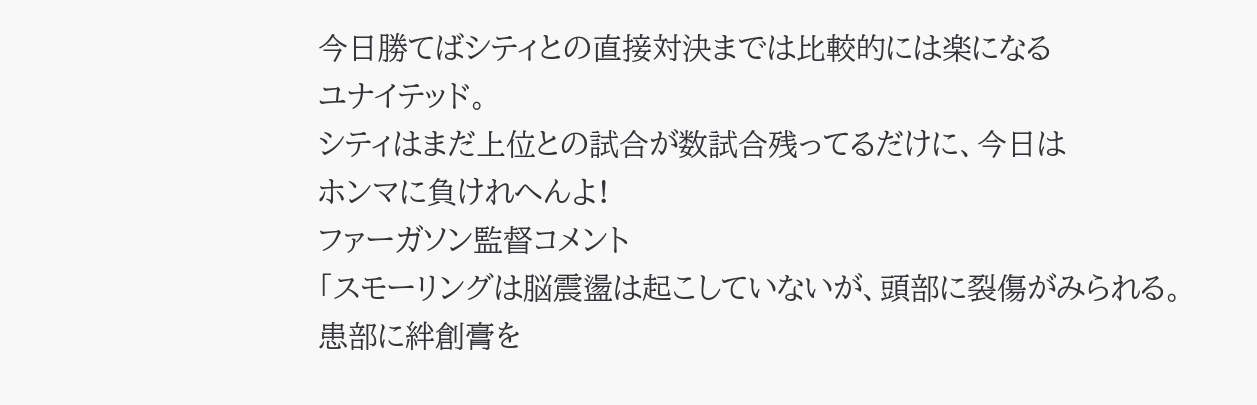今日勝てばシティとの直接対決までは比較的には楽になる
ユナイテッド。
シティはまだ上位との試合が数試合残ってるだけに、今日は
ホンマに負けれへんよ!
ファーガソン監督コメント
「スモーリングは脳震盪は起こしていないが、頭部に裂傷がみられる。
患部に絆創膏を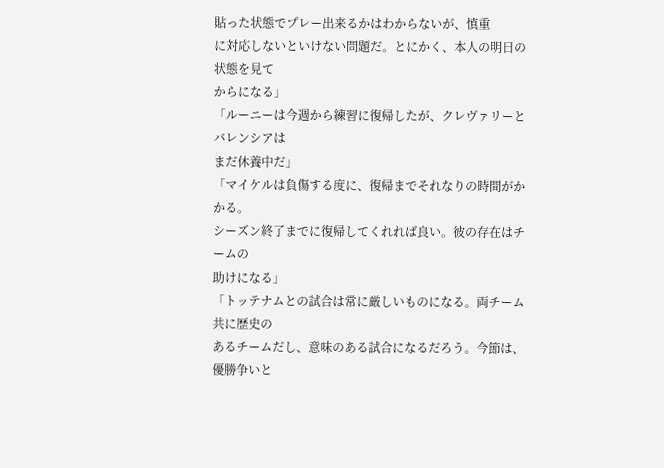貼った状態でプレー出来るかはわからないが、慎重
に対応しないといけない問題だ。とにかく、本人の明日の状態を見て
からになる」
「ルーニーは今週から練習に復帰したが、クレヴァリーとバレンシアは
まだ休養中だ」
「マイケルは負傷する度に、復帰までそれなりの時間がかかる。
シーズン終了までに復帰してくれれば良い。彼の存在はチームの
助けになる」
「トッテナムとの試合は常に厳しいものになる。両チーム共に歴史の
あるチームだし、意味のある試合になるだろう。今節は、優勝争いと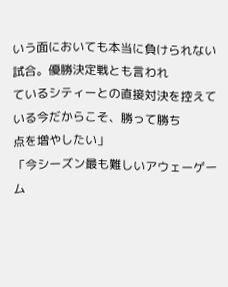いう面においても本当に負けられない試合。優勝決定戦とも言われ
ているシティーとの直接対決を控えている今だからこそ、勝って勝ち
点を増やしたい」
「今シーズン最も難しいアウェーゲーム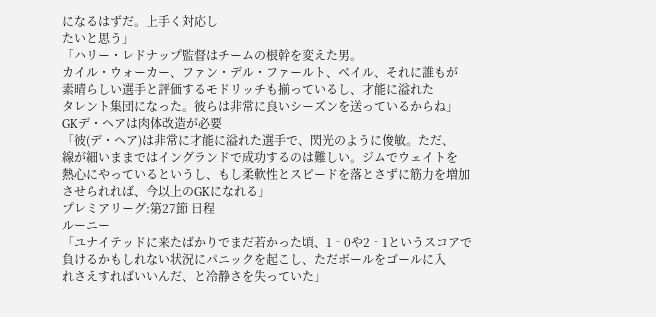になるはずだ。上手く対応し
たいと思う」
「ハリー・レドナップ監督はチームの根幹を変えた男。
カイル・ウォーカー、ファン・デル・ファールト、ベイル、それに誰もが
素晴らしい選手と評価するモドリッチも揃っているし、才能に溢れた
タレント集団になった。彼らは非常に良いシーズンを送っているからね」
GKデ・ヘアは肉体改造が必要
「彼(デ・ヘア)は非常に才能に溢れた選手で、閃光のように俊敏。ただ、
線が細いままではイングランドで成功するのは難しい。ジムでウェイトを
熱心にやっているというし、もし柔軟性とスピードを落とさずに筋力を増加
させられれば、今以上のGKになれる」
プレミアリーグ:第27節 日程
ルーニー
「ユナイテッドに来たばかりでまだ若かった頃、1‐0や2‐1というスコアで
負けるかもしれない状況にパニックを起こし、ただボールをゴールに入
れさえすればいいんだ、と冷静さを失っていた」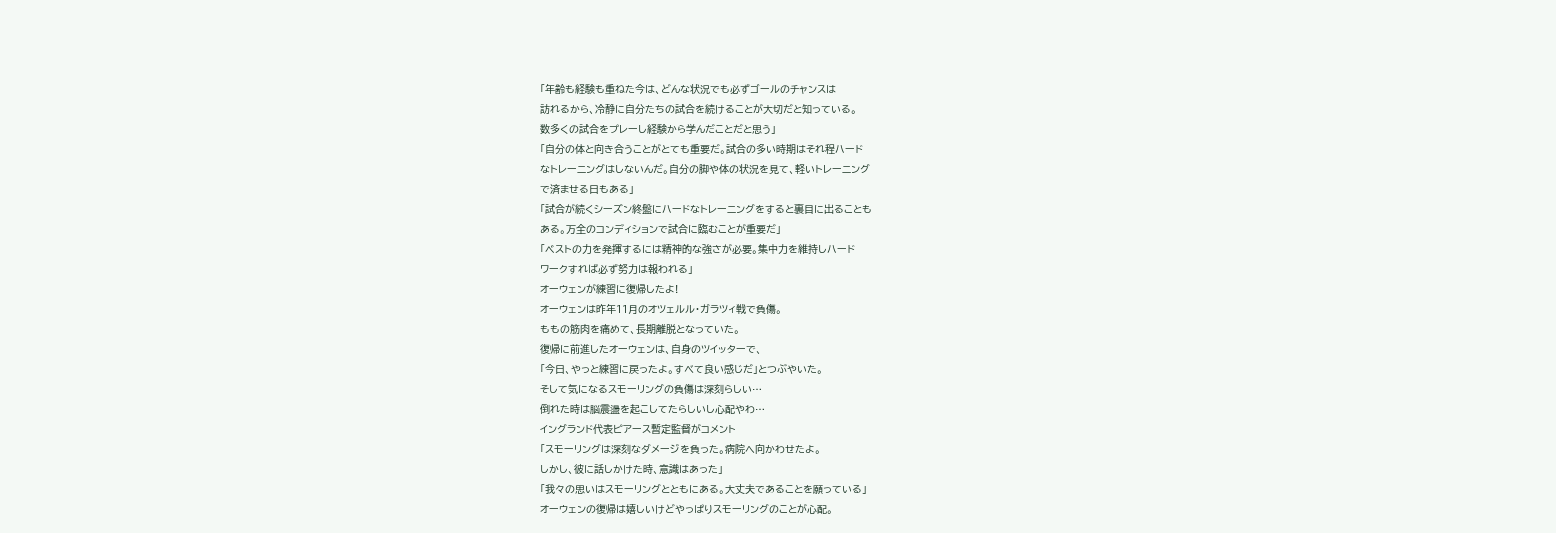「年齢も経験も重ねた今は、どんな状況でも必ずゴールのチャンスは
訪れるから、冷静に自分たちの試合を続けることが大切だと知っている。
数多くの試合をプレーし経験から学んだことだと思う」
「自分の体と向き合うことがとても重要だ。試合の多い時期はそれ程ハード
なトレーニングはしないんだ。自分の脚や体の状況を見て、軽いトレーニング
で済ませる日もある」
「試合が続くシーズン終盤にハードなトレーニングをすると裏目に出ることも
ある。万全のコンディションで試合に臨むことが重要だ」
「ベストの力を発揮するには精神的な強さが必要。集中力を維持しハード
ワークすれば必ず努力は報われる」
オーウェンが練習に復帰したよ!
オーウェンは昨年11月のオツェルル・ガラツィ戦で負傷。
ももの筋肉を痛めて、長期離脱となっていた。
復帰に前進したオーウェンは、自身のツイッターで、
「今日、やっと練習に戻ったよ。すべて良い感じだ」とつぶやいた。
そして気になるスモーリングの負傷は深刻らしい…
倒れた時は脳震盪を起こしてたらしいし心配やわ…
イングランド代表ピアース暫定監督がコメント
「スモーリングは深刻なダメージを負った。病院へ向かわせたよ。
しかし、彼に話しかけた時、意識はあった」
「我々の思いはスモーリングとともにある。大丈夫であることを願っている」
オーウェンの復帰は嬉しいけどやっぱりスモーリングのことが心配。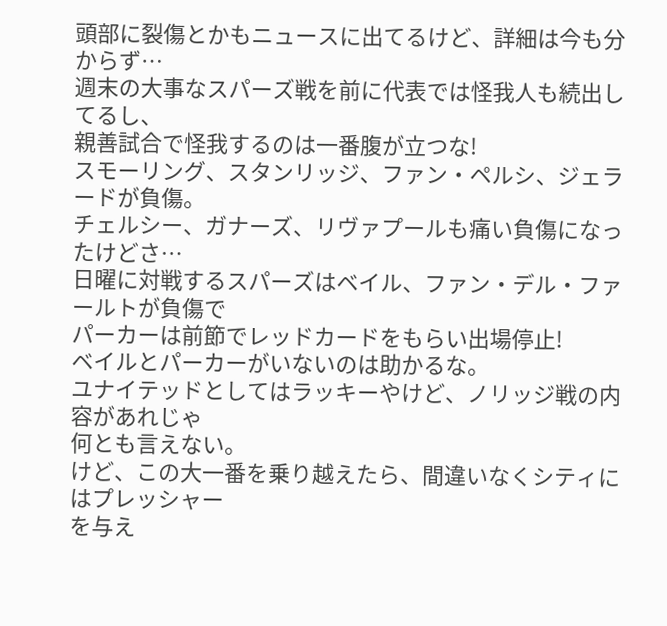頭部に裂傷とかもニュースに出てるけど、詳細は今も分からず…
週末の大事なスパーズ戦を前に代表では怪我人も続出してるし、
親善試合で怪我するのは一番腹が立つな!
スモーリング、スタンリッジ、ファン・ペルシ、ジェラードが負傷。
チェルシー、ガナーズ、リヴァプールも痛い負傷になったけどさ…
日曜に対戦するスパーズはベイル、ファン・デル・ファールトが負傷で
パーカーは前節でレッドカードをもらい出場停止!
ベイルとパーカーがいないのは助かるな。
ユナイテッドとしてはラッキーやけど、ノリッジ戦の内容があれじゃ
何とも言えない。
けど、この大一番を乗り越えたら、間違いなくシティにはプレッシャー
を与え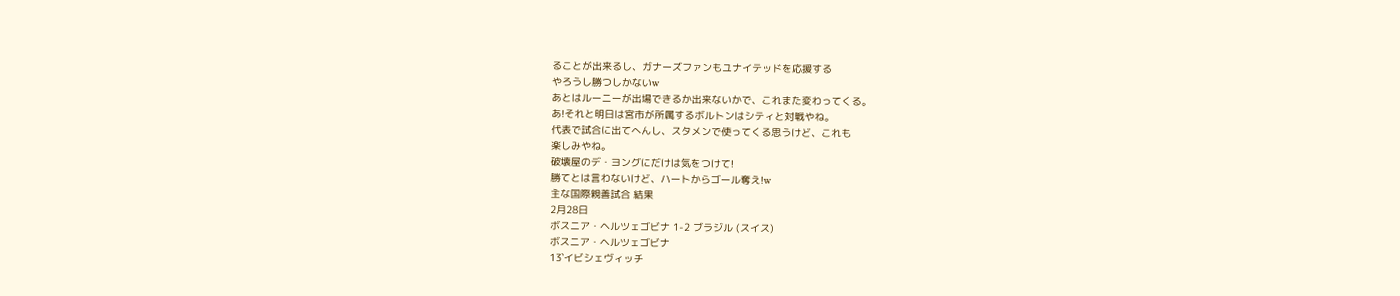ることが出来るし、ガナーズファンもユナイテッドを応援する
やろうし勝つしかないw
あとはルーニーが出場できるか出来ないかで、これまた変わってくる。
あ!それと明日は宮市が所属するボルトンはシティと対戦やね。
代表で試合に出てへんし、スタメンで使ってくる思うけど、これも
楽しみやね。
破壊屋のデ・ヨングにだけは気をつけて!
勝てとは言わないけど、ハートからゴール奪え!w
主な国際親善試合 結果
2月28日
ボスニア・ヘルツェゴビナ 1-2 ブラジル (スイス)
ボスニア・ヘルツェゴビナ
13`イビシェヴィッチ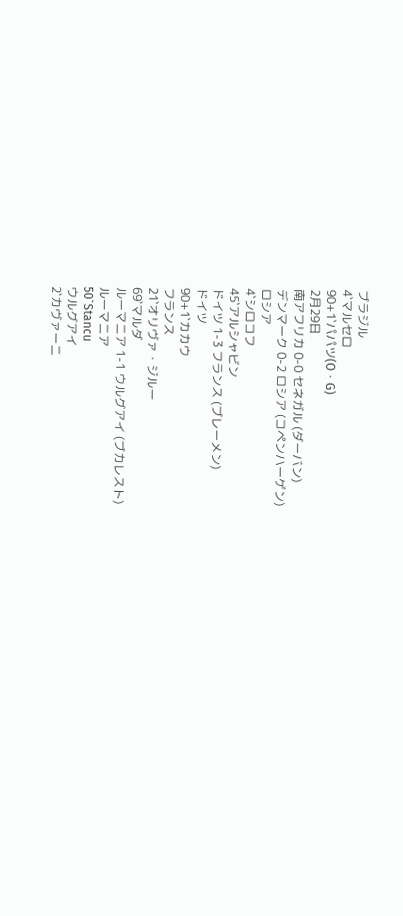ブラジル
4`マルセロ
90+1`パパツ(O・G)
2月29日
南アフリカ 0-0 セネガル (ダーバン)
デンマーク 0-2 ロシア (コペンハーゲン)
ロシア
4`シロコフ
45`アルシャビン
ドイツ 1-3 フランス (ブレーメン)
ドイツ
90+1`カカウ
フランス
21`オリヴァ・ジルー
69`マルダ
ルーマニア 1-1 ウルグアイ (ブカレスト)
ルーマニア
50`Stancu
ウルグアイ
2`カヴァーニ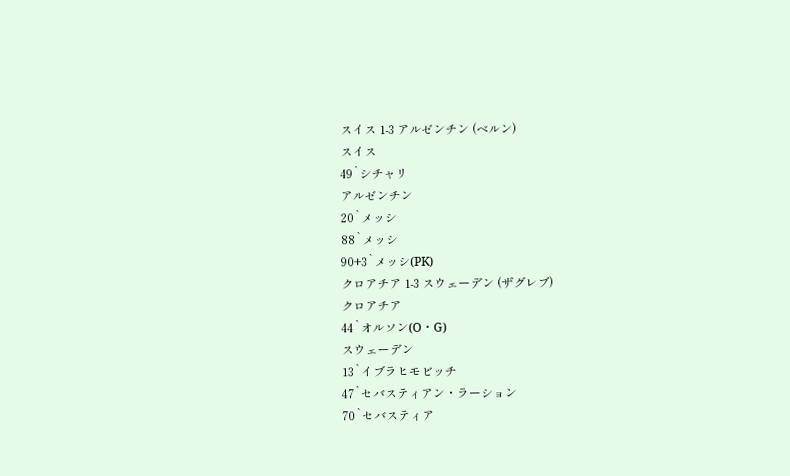スイス 1-3 アルゼンチン (ベルン)
スイス
49`シチャリ
アルゼンチン
20`メッシ
88`メッシ
90+3`メッシ(PK)
クロアチア 1-3 スウェーデン (ザグレブ)
クロアチア
44`オルソン(O・G)
スウェーデン
13`イブラヒモビッチ
47`セバスティアン・ラーション
70`セバスティア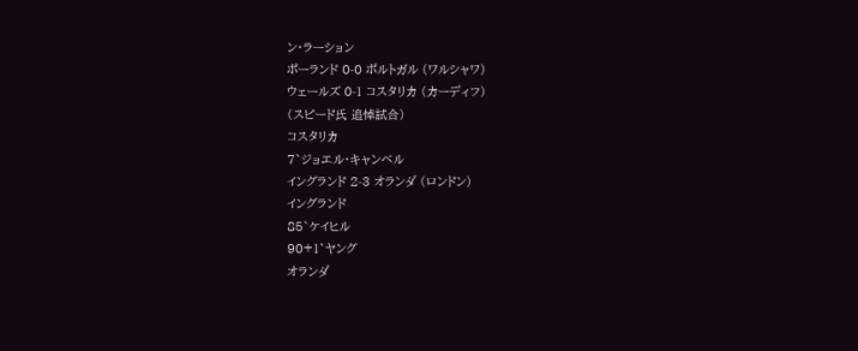ン・ラーション
ポーランド 0-0 ポルトガル (ワルシャワ)
ウェールズ 0-1 コスタリカ (カーディフ)
(スピード氏 追悼試合)
コスタリカ
7`ジョエル・キャンベル
イングランド 2-3 オランダ (ロンドン)
イングランド
85`ケイヒル
90+1`ヤング
オランダ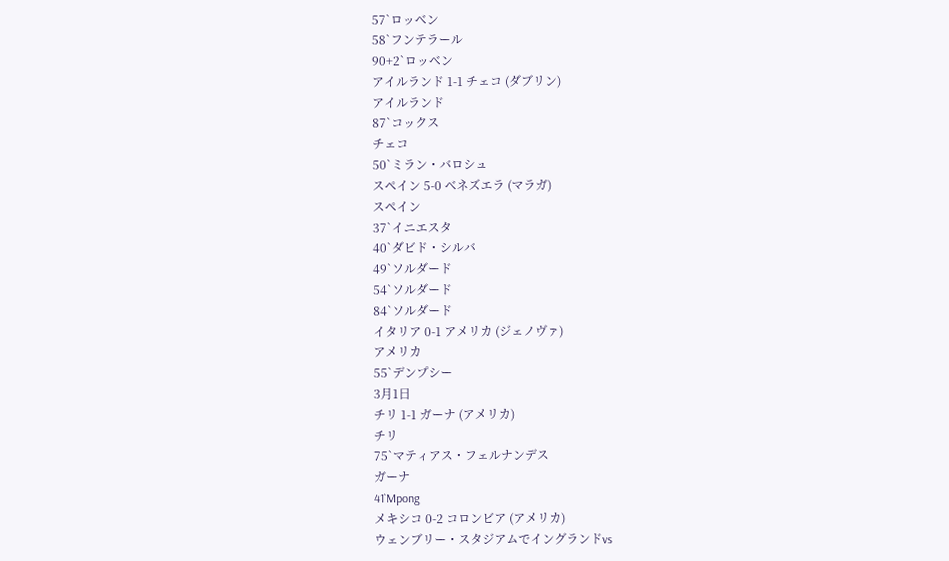57`ロッベン
58`フンテラール
90+2`ロッベン
アイルランド 1-1 チェコ (ダブリン)
アイルランド
87`コックス
チェコ
50`ミラン・バロシュ
スペイン 5-0 ベネズエラ (マラガ)
スペイン
37`イニエスタ
40`ダビド・シルバ
49`ソルダード
54`ソルダード
84`ソルダード
イタリア 0-1 アメリカ (ジェノヴァ)
アメリカ
55`デンプシー
3月1日
チリ 1-1 ガーナ (アメリカ)
チリ
75`マティアス・フェルナンデス
ガーナ
41`Mpong
メキシコ 0-2 コロンビア (アメリカ)
ウェンブリー・スタジアムでイングランドvs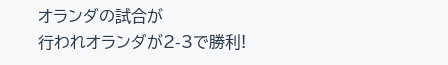オランダの試合が
行われオランダが2-3で勝利!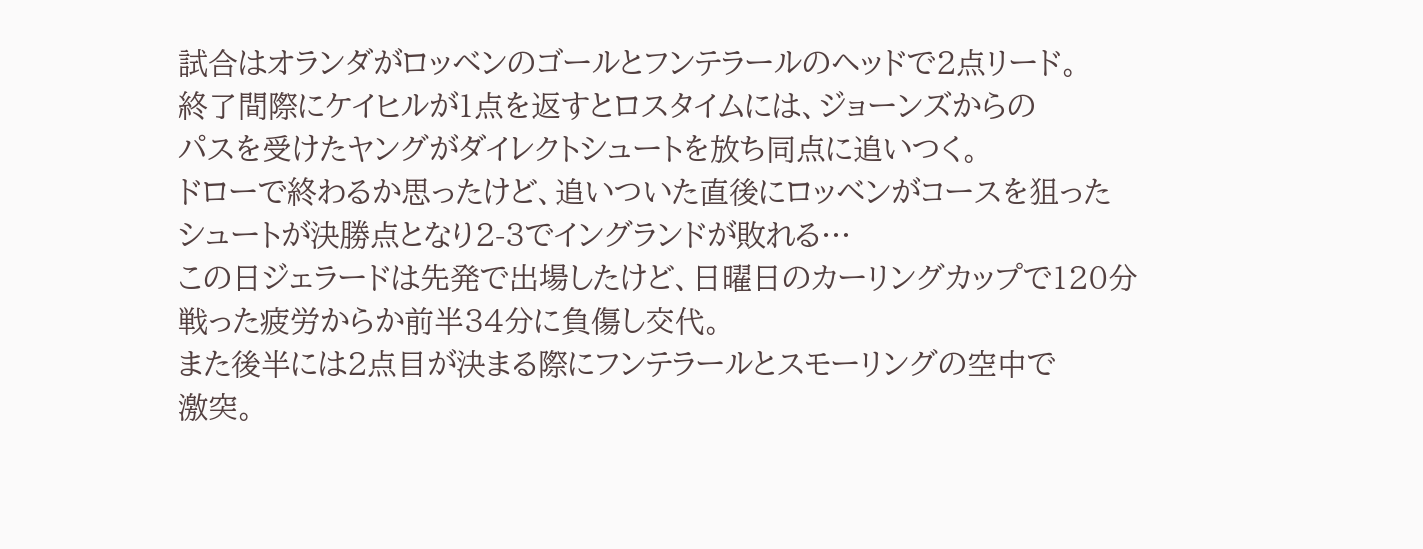試合はオランダがロッベンのゴールとフンテラールのヘッドで2点リード。
終了間際にケイヒルが1点を返すとロスタイムには、ジョーンズからの
パスを受けたヤングがダイレクトシュートを放ち同点に追いつく。
ドローで終わるか思ったけど、追いついた直後にロッベンがコースを狙った
シュートが決勝点となり2-3でイングランドが敗れる…
この日ジェラードは先発で出場したけど、日曜日のカーリングカップで120分
戦った疲労からか前半34分に負傷し交代。
また後半には2点目が決まる際にフンテラールとスモーリングの空中で
激突。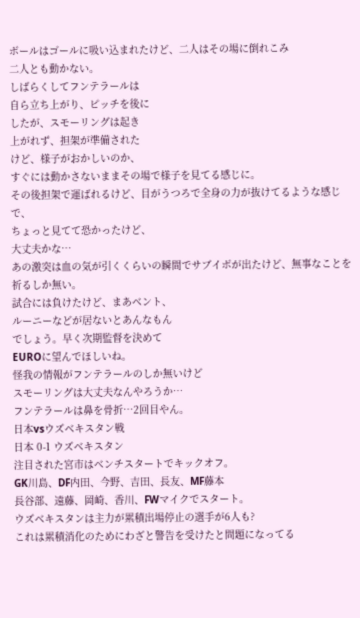ボールはゴールに吸い込まれたけど、二人はその場に倒れこみ
二人とも動かない。
しばらくしてフンテラールは
自ら立ち上がり、ピッチを後に
したが、スモーリングは起き
上がれず、担架が準備された
けど、様子がおかしいのか、
すぐには動かさないままその場で様子を見てる感じに。
その後担架で運ばれるけど、目がうつろで全身の力が抜けてるような感じで、
ちょっと見てて恐かったけど、
大丈夫かな…
あの激突は血の気が引くくらいの瞬間でサブイボが出たけど、無事なことを
祈るしか無い。
試合には負けたけど、まあベント、
ルーニーなどが居ないとあんなもん
でしょう。早く次期監督を決めて
EUROに望んでほしいね。
怪我の情報がフンテラールのしか無いけど
スモーリングは大丈夫なんやろうか…
フンテラールは鼻を骨折…2回目やん。
日本vsウズベキスタン戦
日本 0-1 ウズベキスタン
注目された宮市はベンチスタートでキックオフ。
GK川島、DF内田、今野、吉田、長友、MF藤本
長谷部、遠藤、岡崎、香川、FWマイクでスタート。
ウズベキスタンは主力が累積出場停止の選手が6人も?
これは累積消化のためにわざと警告を受けたと問題になってる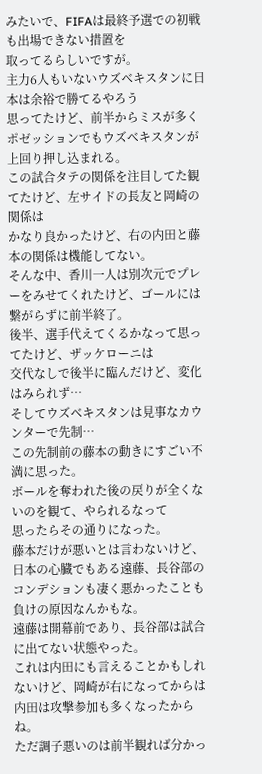みたいで、FIFAは最終予選での初戦も出場できない措置を
取ってるらしいですが。
主力6人もいないウズベキスタンに日本は余裕で勝てるやろう
思ってたけど、前半からミスが多くポゼッションでもウズベキスタンが
上回り押し込まれる。
この試合タテの関係を注目してた観てたけど、左サイドの長友と岡崎の関係は
かなり良かったけど、右の内田と藤本の関係は機能してない。
そんな中、香川一人は別次元でプレーをみせてくれたけど、ゴールには
繋がらずに前半終了。
後半、選手代えてくるかなって思ってたけど、ザッケローニは
交代なしで後半に臨んだけど、変化はみられず…
そしてウズベキスタンは見事なカウンターで先制…
この先制前の藤本の動きにすごい不満に思った。
ボールを奪われた後の戻りが全くないのを観て、やられるなって
思ったらその通りになった。
藤本だけが悪いとは言わないけど、日本の心臓でもある遠藤、長谷部の
コンデションも凄く悪かったことも負けの原因なんかもな。
遠藤は開幕前であり、長谷部は試合に出てない状態やった。
これは内田にも言えることかもしれないけど、岡崎が右になってからは
内田は攻撃参加も多くなったからね。
ただ調子悪いのは前半観れば分かっ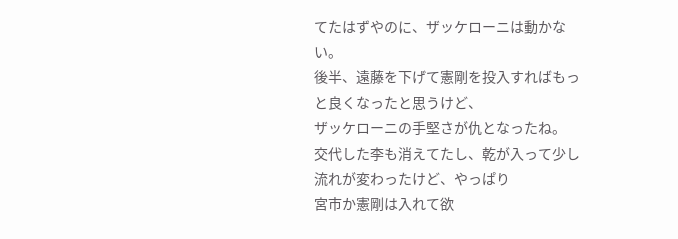てたはずやのに、ザッケローニは動かない。
後半、遠藤を下げて憲剛を投入すればもっと良くなったと思うけど、
ザッケローニの手堅さが仇となったね。
交代した李も消えてたし、乾が入って少し流れが変わったけど、やっぱり
宮市か憲剛は入れて欲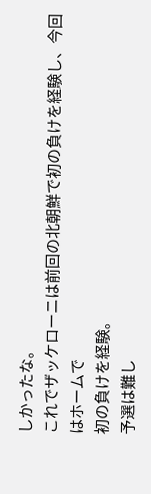しかったな。
これでザッケローニは前回の北朝鮮で初の負けを経験し、今回はホームで
初の負けを経験。
予選は難し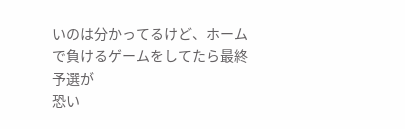いのは分かってるけど、ホームで負けるゲームをしてたら最終予選が
恐い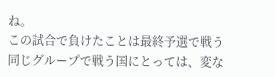ね。
この試合で負けたことは最終予選で戦う同じグループで戦う国にとっては、変な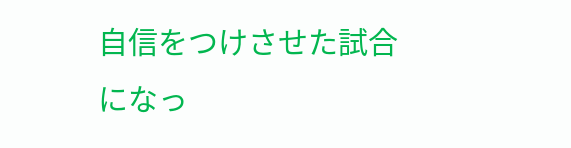自信をつけさせた試合になっ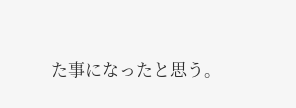た事になったと思う。